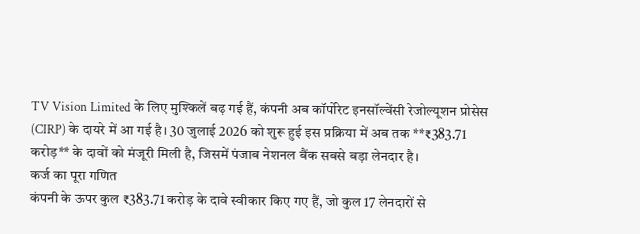TV Vision Limited के लिए मुश्किलें बढ़ गई हैं, कंपनी अब कॉर्पोरेट इनसॉल्वेंसी रेजोल्यूशन प्रोसेस (CIRP) के दायरे में आ गई है। 30 जुलाई 2026 को शुरू हुई इस प्रक्रिया में अब तक **₹383.71 करोड़** के दावों को मंजूरी मिली है, जिसमें पंजाब नेशनल बैंक सबसे बड़ा लेनदार है।
कर्ज का पूरा गणित
कंपनी के ऊपर कुल ₹383.71 करोड़ के दावे स्वीकार किए गए हैं, जो कुल 17 लेनदारों से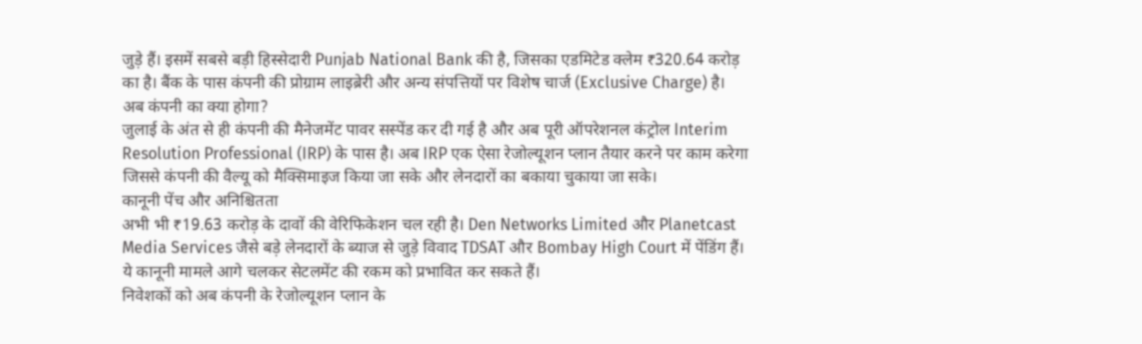जुड़े हैं। इसमें सबसे बड़ी हिस्सेदारी Punjab National Bank की है, जिसका एडमिटेड क्लेम ₹320.64 करोड़ का है। बैंक के पास कंपनी की प्रोग्राम लाइब्रेरी और अन्य संपत्तियों पर विशेष चार्ज (Exclusive Charge) है।
अब कंपनी का क्या होगा?
जुलाई के अंत से ही कंपनी की मैनेजमेंट पावर सस्पेंड कर दी गई है और अब पूरी ऑपरेशनल कंट्रोल Interim Resolution Professional (IRP) के पास है। अब IRP एक ऐसा रेजोल्यूशन प्लान तैयार करने पर काम करेगा जिससे कंपनी की वैल्यू को मैक्सिमाइज किया जा सके और लेनदारों का बकाया चुकाया जा सके।
कानूनी पेंच और अनिश्चितता
अभी भी ₹19.63 करोड़ के दावों की वेरिफिकेशन चल रही है। Den Networks Limited और Planetcast Media Services जैसे बड़े लेनदारों के ब्याज से जुड़े विवाद TDSAT और Bombay High Court में पेंडिंग हैं। ये कानूनी मामले आगे चलकर सेटलमेंट की रकम को प्रभावित कर सकते हैं।
निवेशकों को अब कंपनी के रेजोल्यूशन प्लान के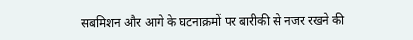सबमिशन और आगे के घटनाक्रमों पर बारीकी से नजर रखने की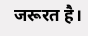जरूरत है।